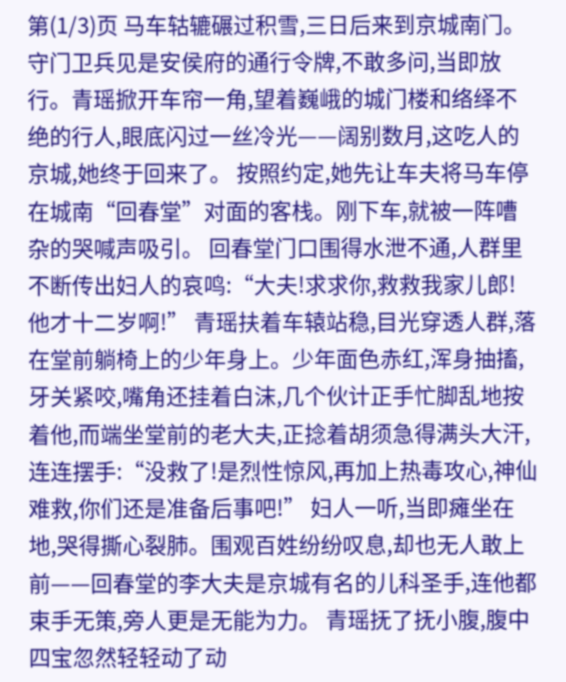第(1/3)页 马车轱辘碾过积雪,三日后来到京城南门。 守门卫兵见是安侯府的通行令牌,不敢多问,当即放行。青瑶掀开车帘一角,望着巍峨的城门楼和络绎不绝的行人,眼底闪过一丝冷光——阔别数月,这吃人的京城,她终于回来了。 按照约定,她先让车夫将马车停在城南“回春堂”对面的客栈。刚下车,就被一阵嘈杂的哭喊声吸引。 回春堂门口围得水泄不通,人群里不断传出妇人的哀鸣:“大夫!求求你,救救我家儿郎!他才十二岁啊!” 青瑶扶着车辕站稳,目光穿透人群,落在堂前躺椅上的少年身上。少年面色赤红,浑身抽搐,牙关紧咬,嘴角还挂着白沫,几个伙计正手忙脚乱地按着他,而端坐堂前的老大夫,正捻着胡须急得满头大汗,连连摆手:“没救了!是烈性惊风,再加上热毒攻心,神仙难救,你们还是准备后事吧!” 妇人一听,当即瘫坐在地,哭得撕心裂肺。围观百姓纷纷叹息,却也无人敢上前——回春堂的李大夫是京城有名的儿科圣手,连他都束手无策,旁人更是无能为力。 青瑶抚了抚小腹,腹中四宝忽然轻轻动了动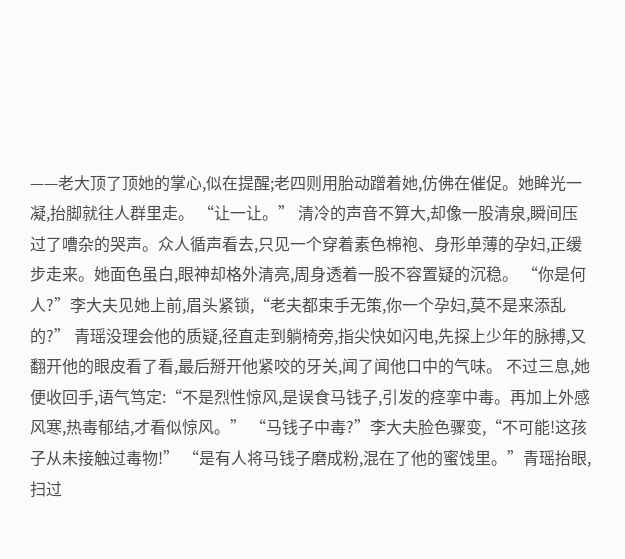——老大顶了顶她的掌心,似在提醒;老四则用胎动蹭着她,仿佛在催促。她眸光一凝,抬脚就往人群里走。 “让一让。” 清冷的声音不算大,却像一股清泉,瞬间压过了嘈杂的哭声。众人循声看去,只见一个穿着素色棉袍、身形单薄的孕妇,正缓步走来。她面色虽白,眼神却格外清亮,周身透着一股不容置疑的沉稳。 “你是何人?”李大夫见她上前,眉头紧锁,“老夫都束手无策,你一个孕妇,莫不是来添乱的?” 青瑶没理会他的质疑,径直走到躺椅旁,指尖快如闪电,先探上少年的脉搏,又翻开他的眼皮看了看,最后掰开他紧咬的牙关,闻了闻他口中的气味。 不过三息,她便收回手,语气笃定:“不是烈性惊风,是误食马钱子,引发的痉挛中毒。再加上外感风寒,热毒郁结,才看似惊风。” “马钱子中毒?”李大夫脸色骤变,“不可能!这孩子从未接触过毒物!” “是有人将马钱子磨成粉,混在了他的蜜饯里。”青瑶抬眼,扫过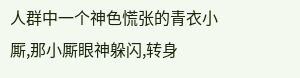人群中一个神色慌张的青衣小厮,那小厮眼神躲闪,转身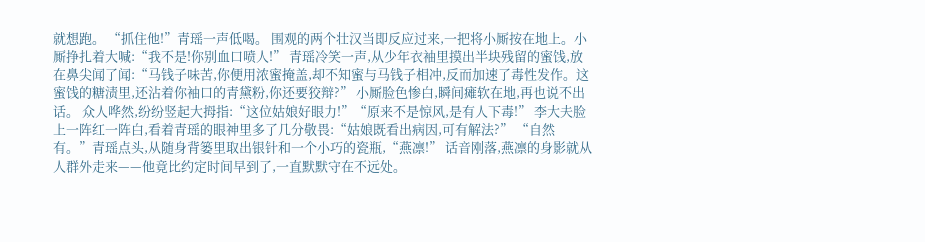就想跑。 “抓住他!”青瑶一声低喝。 围观的两个壮汉当即反应过来,一把将小厮按在地上。小厮挣扎着大喊:“我不是!你别血口喷人!” 青瑶冷笑一声,从少年衣袖里摸出半块残留的蜜饯,放在鼻尖闻了闻:“马钱子味苦,你便用浓蜜掩盖,却不知蜜与马钱子相冲,反而加速了毒性发作。这蜜饯的糖渍里,还沾着你袖口的青黛粉,你还要狡辩?” 小厮脸色惨白,瞬间瘫软在地,再也说不出话。 众人哗然,纷纷竖起大拇指:“这位姑娘好眼力!”“原来不是惊风,是有人下毒!” 李大夫脸上一阵红一阵白,看着青瑶的眼神里多了几分敬畏:“姑娘既看出病因,可有解法?” “自然有。”青瑶点头,从随身背篓里取出银针和一个小巧的瓷瓶,“燕凛!” 话音刚落,燕凛的身影就从人群外走来——他竟比约定时间早到了,一直默默守在不远处。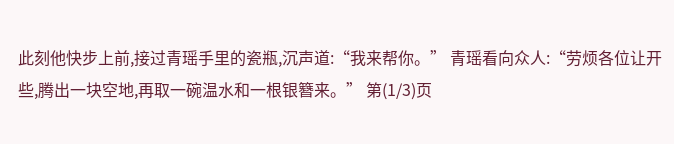此刻他快步上前,接过青瑶手里的瓷瓶,沉声道:“我来帮你。” 青瑶看向众人:“劳烦各位让开些,腾出一块空地,再取一碗温水和一根银簪来。” 第(1/3)页